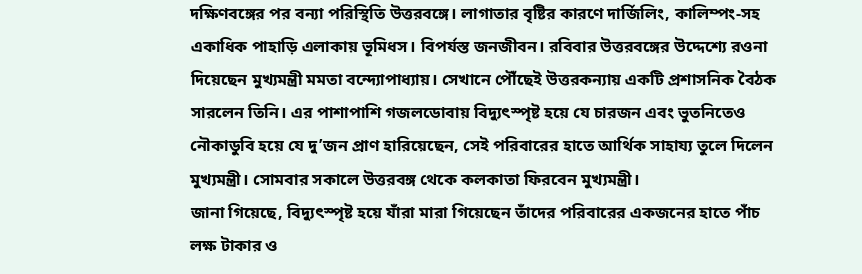দক্ষিণবঙ্গের পর বন্যা পরিস্থিতি উত্তরবঙ্গে। লাগাতার বৃষ্টির কারণে দার্জিলিং, কালিম্পং-সহ একাধিক পাহাড়ি এলাকায় ভূমিধস। বিপর্যস্ত জনজীবন। রবিবার উত্তরবঙ্গের উদ্দেশ্যে রওনা দিয়েছেন মুখ্যমন্ত্রী মমতা বন্দ্যোপাধ্যায়। সেখানে পৌঁছেই উত্তরকন্যায় একটি প্রশাসনিক বৈঠক সারলেন তিনি। এর পাশাপাশি গজলডোবায় বিদ্যুৎস্পৃষ্ট হয়ে যে চারজন এবং ভুতনিতেও নৌকাডুবি হয়ে যে দু’জন প্রাণ হারিয়েছেন, সেই পরিবারের হাতে আর্থিক সাহায্য তুলে দিলেন মুখ্যমন্ত্রী। সোমবার সকালে উত্তরবঙ্গ থেকে কলকাতা ফিরবেন মুখ্যমন্ত্রী।
জানা গিয়েছে, বিদ্যুৎস্পৃষ্ট হয়ে যাঁরা মারা গিয়েছেন তাঁদের পরিবারের একজনের হাতে পাঁচ লক্ষ টাকার ও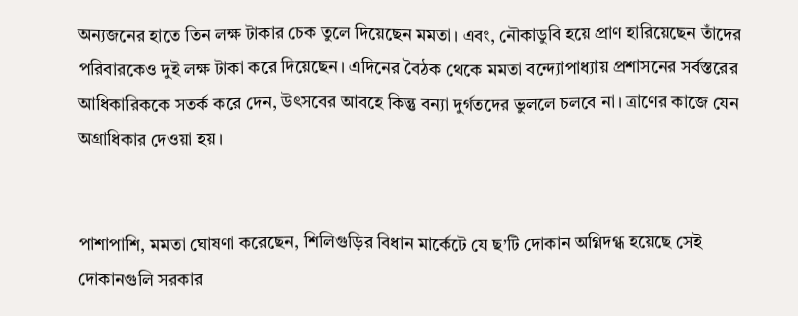অন্যজনের হাতে তিন লক্ষ টাকার চেক তুলে দিয়েছেন মমতা। এবং, নৌকাডুবি হয়ে প্রাণ হারিয়েছেন তাঁদের পরিবারকেও দুই লক্ষ টাকা করে দিয়েছেন। এদিনের বৈঠক থেকে মমতা বন্দ্যোপাধ্যায় প্রশাসনের সর্বস্তরের আধিকারিককে সতর্ক করে দেন, উৎসবের আবহে কিন্তু বন্যা দুর্গতদের ভুললে চলবে না। ত্রাণের কাজে যেন অগ্রাধিকার দেওয়া হয়।


পাশাপাশি, মমতা ঘোষণা করেছেন, শিলিগুড়ির বিধান মার্কেটে যে ছ’টি দোকান অগ্নিদগ্ধ হয়েছে সেই দোকানগুলি সরকার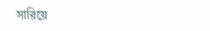সারিয়ে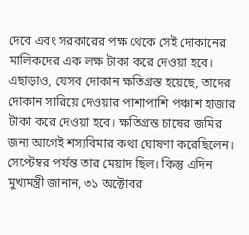দেবে এবং সরকারের পক্ষ থেকে সেই দোকানের মালিকদের এক লক্ষ টাকা করে দেওয়া হবে। এছাড়াও, যেসব দোকান ক্ষতিগ্রস্ত হয়েছে, তাদের দোকান সারিয়ে দেওয়ার পাশাপাশি পঞ্চাশ হাজার টাকা করে দেওয়া হবে। ক্ষতিগ্রস্ত চাষের জমির জন্য আগেই শস্যবিমার কথা ঘোষণা করেছিলেন। সেপ্টেম্বর পর্যন্ত তার মেয়াদ ছিল। কিন্তু এদিন মুখ্যমন্ত্রী জানান, ৩১ অক্টোবর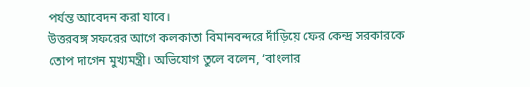পর্যন্ত আবেদন করা যাবে।
উত্তরবঙ্গ সফরের আগে কলকাতা বিমানবন্দরে দাঁড়িয়ে ফের কেন্দ্র সরকারকে তোপ দাগেন মুখ্যমন্ত্রী। অভিযোগ তুলে বলেন, ‘বাংলার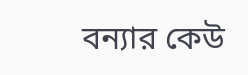বন্যার কেউ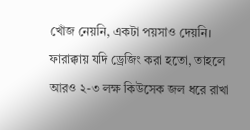খোঁজ নেয়নি, একটা পয়সাও দেয়নি। ফারাক্কায় যদি ড্রেজিং করা হতো, তাহলে আরও ২-৩ লক্ষ কিউসেক জল ধরে রাখা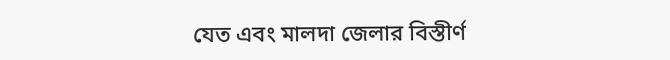যেত এবং মালদা জেলার বিস্তীর্ণ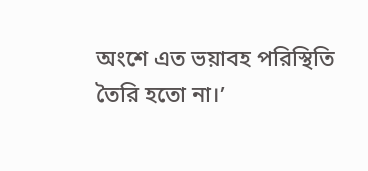অংশে এত ভয়াবহ পরিস্থিতি তৈরি হতো না।’